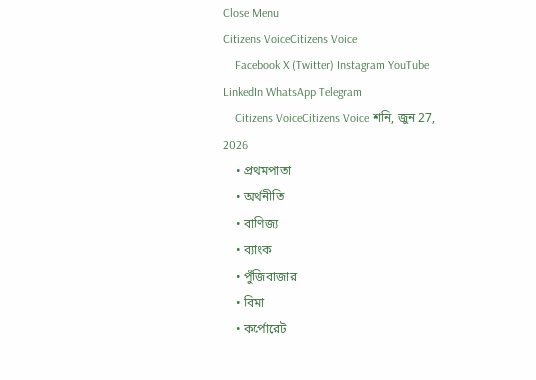Close Menu
Citizens VoiceCitizens Voice
    Facebook X (Twitter) Instagram YouTube LinkedIn WhatsApp Telegram
    Citizens VoiceCitizens Voice শনি, জুন 27, 2026
    • প্রথমপাতা
    • অর্থনীতি
    • বাণিজ্য
    • ব্যাংক
    • পুঁজিবাজার
    • বিমা
    • কর্পোরেট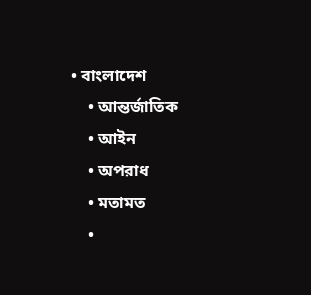• বাংলাদেশ
    • আন্তর্জাতিক
    • আইন
    • অপরাধ
    • মতামত
    •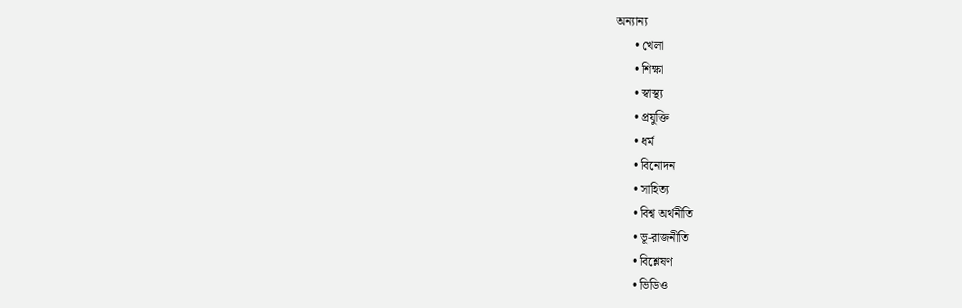অন্যান্য
      • খেলা
      • শিক্ষা
      • স্বাস্থ্য
      • প্রযুক্তি
      • ধর্ম
      • বিনোদন
      • সাহিত্য
      • বিশ্ব অর্থনীতি
      • ভূ-রাজনীতি
      • বিশ্লেষণ
      • ভিডিও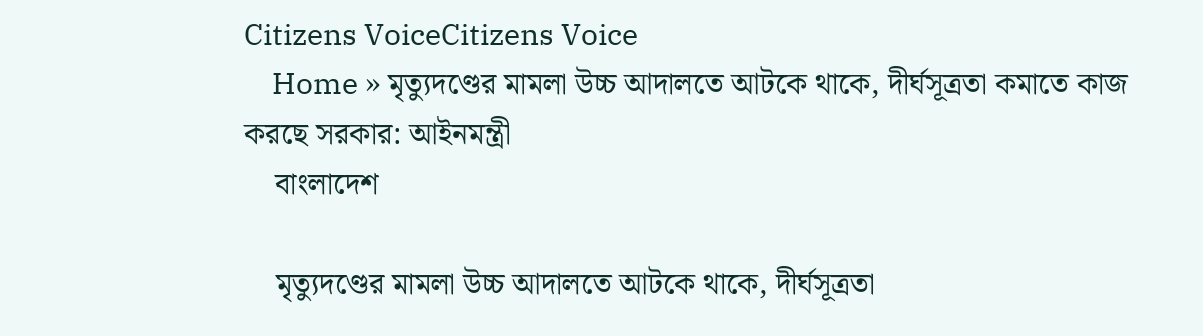Citizens VoiceCitizens Voice
    Home » মৃত্যুদণ্ডের মামলা উচ্চ আদালতে আটকে থাকে, দীর্ঘসূত্রতা কমাতে কাজ করছে সরকার: আইনমন্ত্রী
    বাংলাদেশ

    মৃত্যুদণ্ডের মামলা উচ্চ আদালতে আটকে থাকে, দীর্ঘসূত্রতা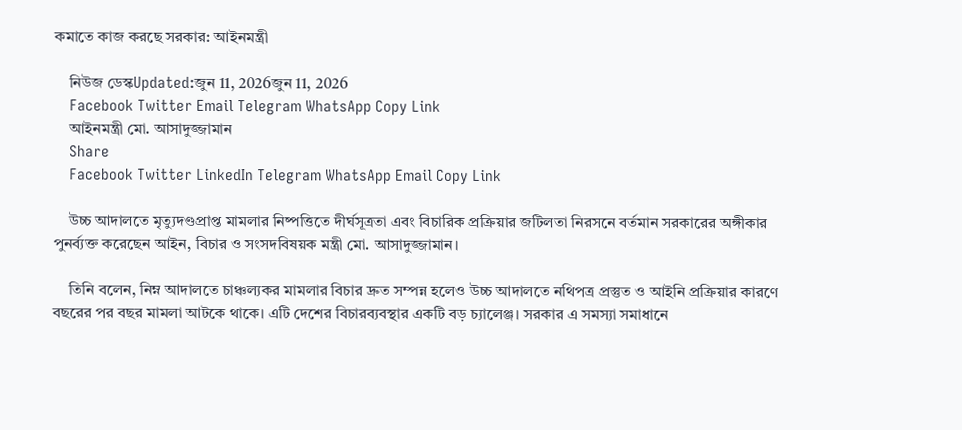কমাতে কাজ করছে সরকার: আইনমন্ত্রী

    নিউজ ডেস্কUpdated:জুন 11, 2026জুন 11, 2026
    Facebook Twitter Email Telegram WhatsApp Copy Link
    আইনমন্ত্রী মো. আসাদুজ্জামান
    Share
    Facebook Twitter LinkedIn Telegram WhatsApp Email Copy Link

    উচ্চ আদালতে মৃত্যুদণ্ডপ্রাপ্ত মামলার নিষ্পত্তিতে দীর্ঘসূত্রতা এবং বিচারিক প্রক্রিয়ার জটিলতা নিরসনে বর্তমান সরকারের অঙ্গীকার পুনর্ব্যক্ত করেছেন আইন, বিচার ও সংসদবিষয়ক মন্ত্রী মো. আসাদুজ্জামান।

    তিনি বলেন, নিম্ন আদালতে চাঞ্চল্যকর মামলার বিচার দ্রুত সম্পন্ন হলেও উচ্চ আদালতে নথিপত্র প্রস্তুত ও আইনি প্রক্রিয়ার কারণে বছরের পর বছর মামলা আটকে থাকে। এটি দেশের বিচারব্যবস্থার একটি বড় চ্যালেঞ্জ। সরকার এ সমস্যা সমাধানে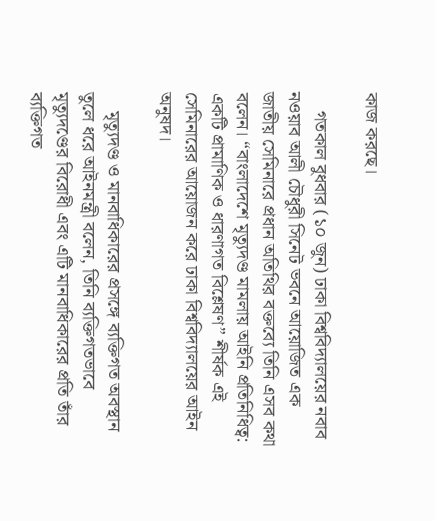কাজ করছে।

    গতকাল বুধবার (১০ জুন) ঢাকা বিশ্ববিদ্যালয়ের নবাব নওয়াব আলী চৌধুরী সিনেট ভবনে আয়োজিত এক জাতীয় সেমিনারে প্রধান অতিথির বক্তব্যে তিনি এসব কথা বলেন। “বাংলাদেশে মৃত্যুদণ্ড মামলায় আইনি প্রতিনিধিত্ব: একটি প্রামাণিক ও ধারণাগত বিশ্লেষণ” শীর্ষক এই সেমিনারের আয়োজন করে ঢাকা বিশ্ববিদ্যালয়ের আইন অনুষদ।

    মৃত্যুদণ্ড ও মানবাধিকারের প্রসঙ্গে ব্যক্তিগত অবস্থান তুলে ধরে আইনমন্ত্রী বলেন, তিনি ব্যক্তিগতভাবে মৃত্যুদণ্ডের বিরোধী এবং এটি মানবাধিকারের প্রতি তাঁর ব্যক্তিগত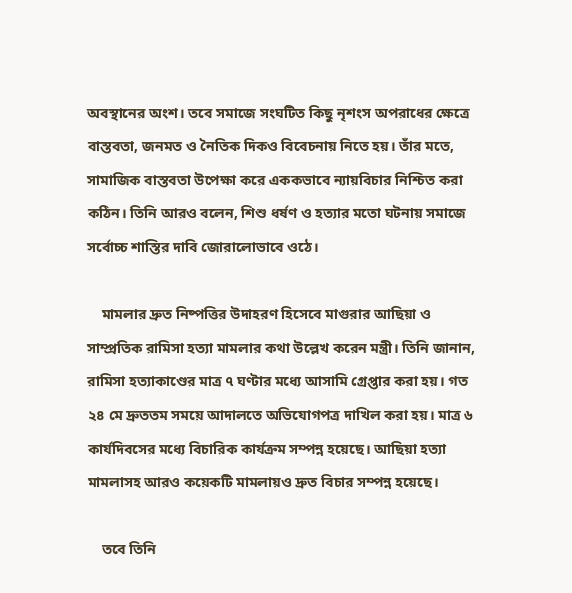অবস্থানের অংশ। তবে সমাজে সংঘটিত কিছু নৃশংস অপরাধের ক্ষেত্রে বাস্তবতা, জনমত ও নৈতিক দিকও বিবেচনায় নিতে হয়। তাঁর মতে, সামাজিক বাস্তবতা উপেক্ষা করে এককভাবে ন্যায়বিচার নিশ্চিত করা কঠিন। তিনি আরও বলেন, শিশু ধর্ষণ ও হত্যার মতো ঘটনায় সমাজে সর্বোচ্চ শাস্তির দাবি জোরালোভাবে ওঠে।

    মামলার দ্রুত নিষ্পত্তির উদাহরণ হিসেবে মাগুরার আছিয়া ও সাম্প্রতিক রামিসা হত্যা মামলার কথা উল্লেখ করেন মন্ত্রী। তিনি জানান, রামিসা হত্যাকাণ্ডের মাত্র ৭ ঘণ্টার মধ্যে আসামি গ্রেপ্তার করা হয়। গত ২৪ মে দ্রুততম সময়ে আদালতে অভিযোগপত্র দাখিল করা হয়। মাত্র ৬ কার্যদিবসের মধ্যে বিচারিক কার্যক্রম সম্পন্ন হয়েছে। আছিয়া হত্যা মামলাসহ আরও কয়েকটি মামলায়ও দ্রুত বিচার সম্পন্ন হয়েছে।

    তবে তিনি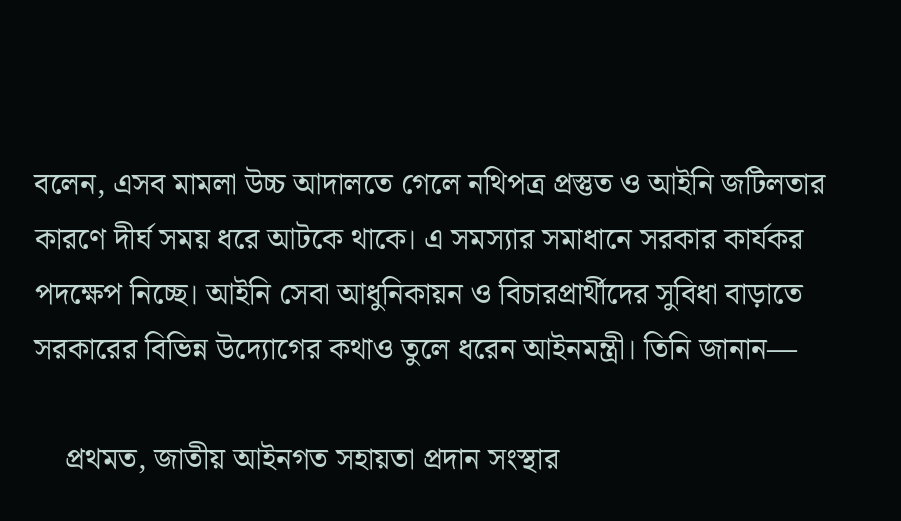বলেন, এসব মামলা উচ্চ আদালতে গেলে নথিপত্র প্রস্তুত ও আইনি জটিলতার কারণে দীর্ঘ সময় ধরে আটকে থাকে। এ সমস্যার সমাধানে সরকার কার্যকর পদক্ষেপ নিচ্ছে। আইনি সেবা আধুনিকায়ন ও বিচারপ্রার্থীদের সুবিধা বাড়াতে সরকারের বিভিন্ন উদ্যোগের কথাও তুলে ধরেন আইনমন্ত্রী। তিনি জানান—

    প্রথমত, জাতীয় আইনগত সহায়তা প্রদান সংস্থার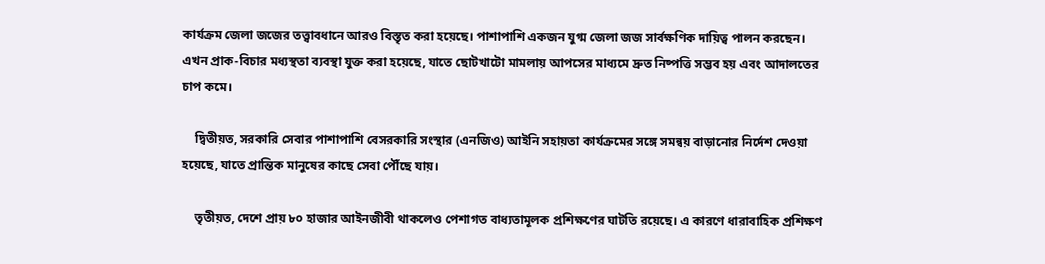কার্যক্রম জেলা জজের তত্ত্বাবধানে আরও বিস্তৃত করা হয়েছে। পাশাপাশি একজন যুগ্ম জেলা জজ সার্বক্ষণিক দায়িত্ব পালন করছেন। এখন প্রাক-বিচার মধ্যস্থতা ব্যবস্থা যুক্ত করা হয়েছে, যাতে ছোটখাটো মামলায় আপসের মাধ্যমে দ্রুত নিষ্পত্তি সম্ভব হয় এবং আদালতের চাপ কমে।

    দ্বিতীয়ত, সরকারি সেবার পাশাপাশি বেসরকারি সংস্থার (এনজিও) আইনি সহায়তা কার্যক্রমের সঙ্গে সমন্বয় বাড়ানোর নির্দেশ দেওয়া হয়েছে, যাতে প্রান্তিক মানুষের কাছে সেবা পৌঁছে যায়।

    তৃতীয়ত, দেশে প্রায় ৮০ হাজার আইনজীবী থাকলেও পেশাগত বাধ্যতামূলক প্রশিক্ষণের ঘাটতি রয়েছে। এ কারণে ধারাবাহিক প্রশিক্ষণ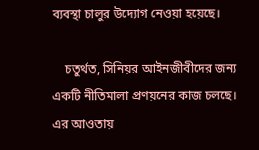ব্যবস্থা চালুর উদ্যোগ নেওয়া হয়েছে।

    চতুর্থত, সিনিয়র আইনজীবীদের জন্য একটি নীতিমালা প্রণয়নের কাজ চলছে। এর আওতায়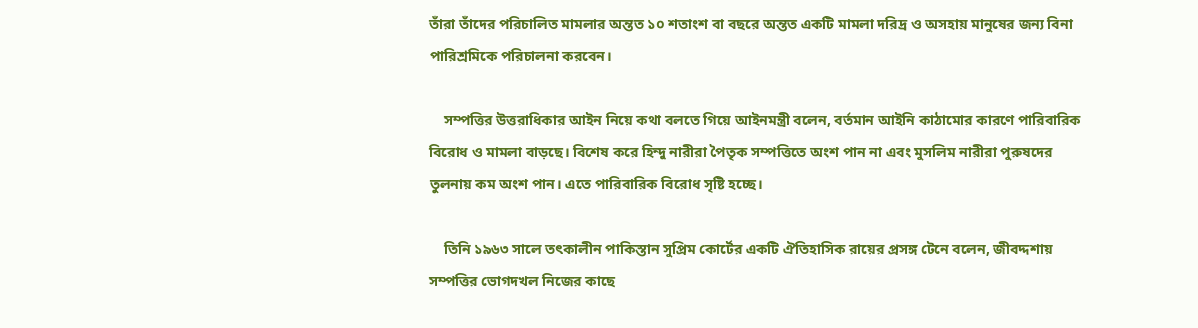তাঁরা তাঁদের পরিচালিত মামলার অন্তত ১০ শতাংশ বা বছরে অন্তত একটি মামলা দরিদ্র ও অসহায় মানুষের জন্য বিনা পারিশ্রমিকে পরিচালনা করবেন।

    সম্পত্তির উত্তরাধিকার আইন নিয়ে কথা বলতে গিয়ে আইনমন্ত্রী বলেন, বর্তমান আইনি কাঠামোর কারণে পারিবারিক বিরোধ ও মামলা বাড়ছে। বিশেষ করে হিন্দু নারীরা পৈতৃক সম্পত্তিতে অংশ পান না এবং মুসলিম নারীরা পুরুষদের তুলনায় কম অংশ পান। এতে পারিবারিক বিরোধ সৃষ্টি হচ্ছে।

    তিনি ১৯৬৩ সালে তৎকালীন পাকিস্তান সুপ্রিম কোর্টের একটি ঐতিহাসিক রায়ের প্রসঙ্গ টেনে বলেন, জীবদ্দশায় সম্পত্তির ভোগদখল নিজের কাছে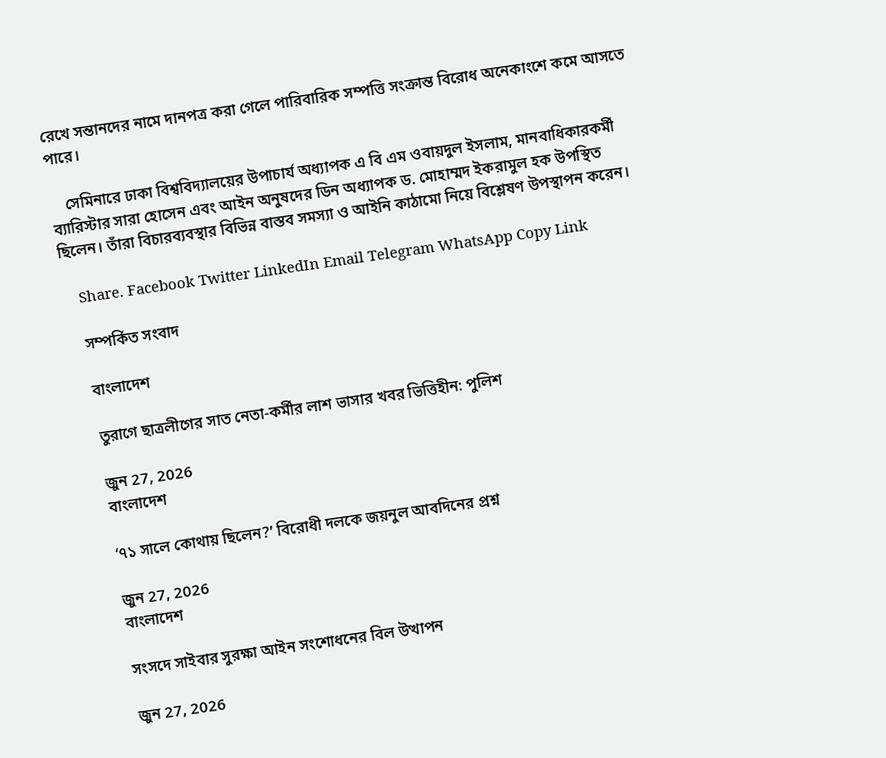রেখে সন্তানদের নামে দানপত্র করা গেলে পারিবারিক সম্পত্তি সংক্রান্ত বিরোধ অনেকাংশে কমে আসতে পারে।

    সেমিনারে ঢাকা বিশ্ববিদ্যালয়ের উপাচার্য অধ্যাপক এ বি এম ওবায়দুল ইসলাম, মানবাধিকারকর্মী ব্যারিস্টার সারা হোসেন এবং আইন অনুষদের ডিন অধ্যাপক ড. মোহাম্মদ ইকরামুল হক উপস্থিত ছিলেন। তাঁরা বিচারব্যবস্থার বিভিন্ন বাস্তব সমস্যা ও আইনি কাঠামো নিয়ে বিশ্লেষণ উপস্থাপন করেন।

    Share. Facebook Twitter LinkedIn Email Telegram WhatsApp Copy Link

    সম্পর্কিত সংবাদ

    বাংলাদেশ

    তুরাগে ছাত্রলীগের সাত নেতা-কর্মীর লাশ ভাসার খবর ভিত্তিহীন: পুলিশ

    জুন 27, 2026
    বাংলাদেশ

    ‘৭১ সালে কোথায় ছিলেন?’ বিরোধী দলকে জয়নুল আবদিনের প্রশ্ন

    জুন 27, 2026
    বাংলাদেশ

    সংসদে সাইবার সুরক্ষা আইন সংশোধনের বিল উত্থাপন

    জুন 27, 2026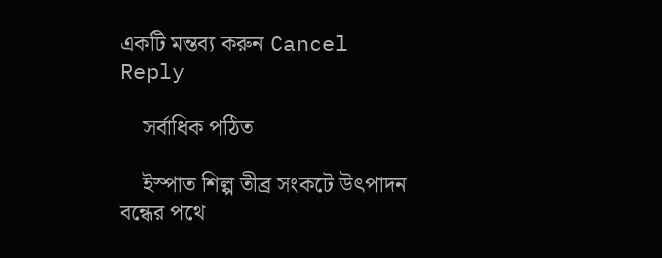একটি মন্তব্য করুন Cancel Reply

    সর্বাধিক পঠিত

    ইস্পাত শিল্প তীব্র সংকটে উৎপাদন বন্ধের পথে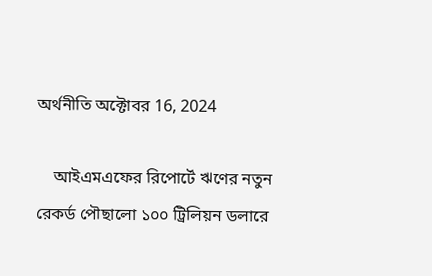অর্থনীতি অক্টোবর 16, 2024

    আইএমএফের রিপোর্টে ঋণের নতুন রেকর্ড পৌছালো ১০০ ট্রিলিয়ন ডলারে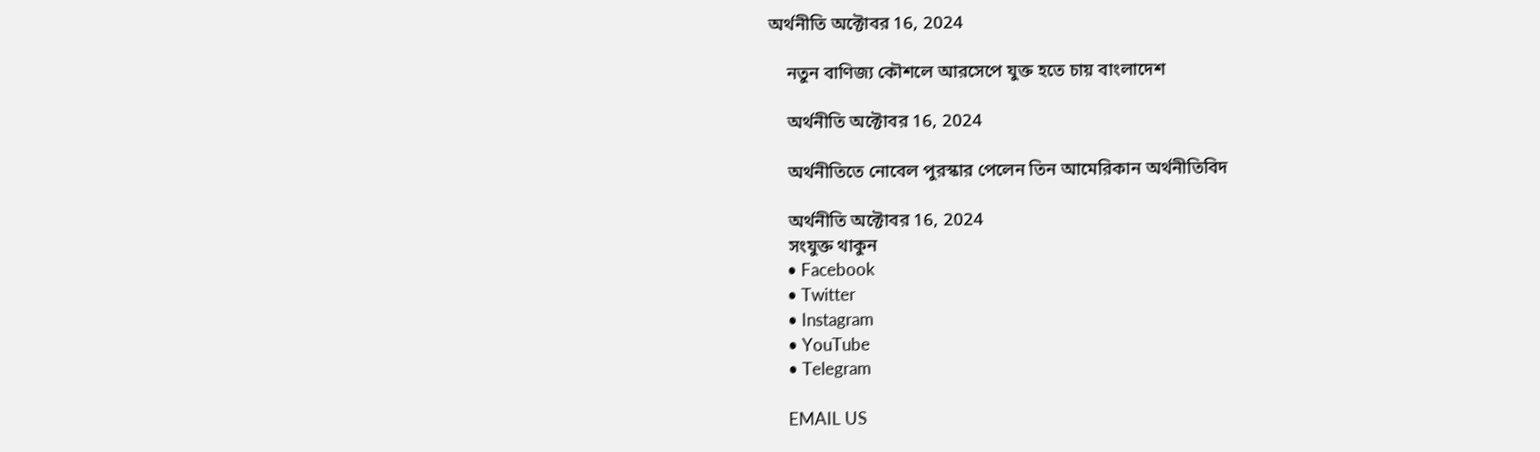অর্থনীতি অক্টোবর 16, 2024

    নতুন বাণিজ্য কৌশলে আরসেপে যুক্ত হতে চায় বাংলাদেশ

    অর্থনীতি অক্টোবর 16, 2024

    অর্থনীতিতে নোবেল পুরস্কার পেলেন তিন আমেরিকান অর্থনীতিবিদ

    অর্থনীতি অক্টোবর 16, 2024
    সংযুক্ত থাকুন
    • Facebook
    • Twitter
    • Instagram
    • YouTube
    • Telegram

    EMAIL US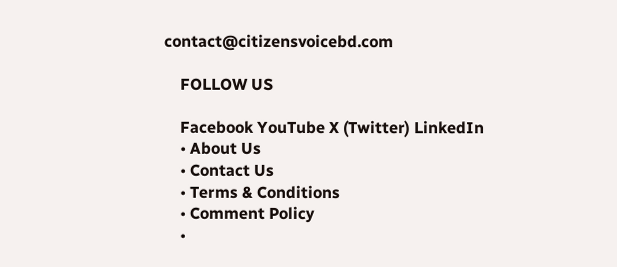contact@citizensvoicebd.com

    FOLLOW US

    Facebook YouTube X (Twitter) LinkedIn
    • About Us
    • Contact Us
    • Terms & Conditions
    • Comment Policy
    •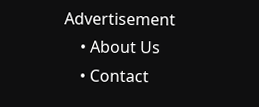Advertisement
    • About Us
    • Contact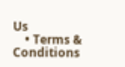Us
    • Terms & Conditions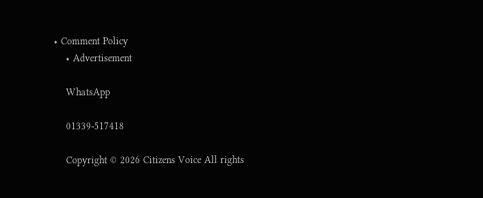• Comment Policy
    • Advertisement

    WhatsApp

    01339-517418

    Copyright © 2026 Citizens Voice All rights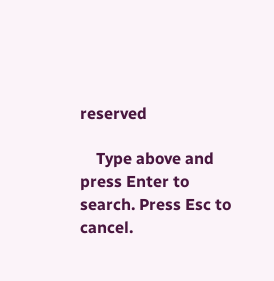reserved

    Type above and press Enter to search. Press Esc to cancel.